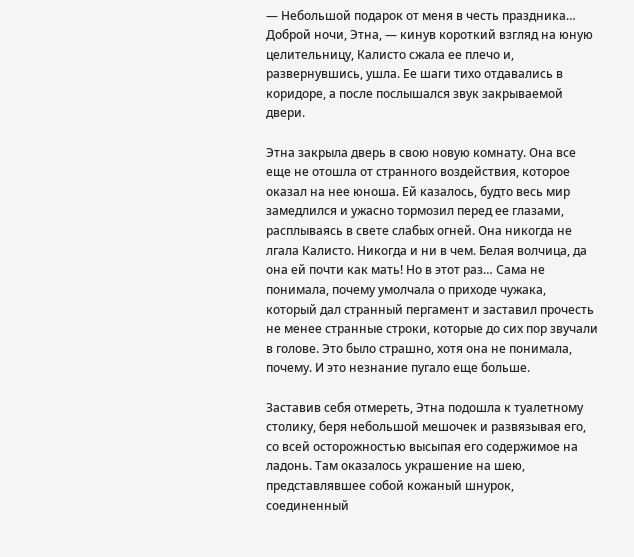— Небольшой подарок от меня в честь праздника… Доброй ночи, Этна, — кинув короткий взгляд на юную целительницу, Калисто сжала ее плечо и, развернувшись, ушла. Ее шаги тихо отдавались в коридоре, а после послышался звук закрываемой двери.

Этна закрыла дверь в свою новую комнату. Она все еще не отошла от странного воздействия, которое оказал на нее юноша. Ей казалось, будто весь мир замедлился и ужасно тормозил перед ее глазами, расплываясь в свете слабых огней. Она никогда не лгала Калисто. Никогда и ни в чем. Белая волчица, да она ей почти как мать! Но в этот раз… Сама не понимала, почему умолчала о приходе чужака, который дал странный пергамент и заставил прочесть не менее странные строки, которые до сих пор звучали в голове. Это было страшно, хотя она не понимала, почему. И это незнание пугало еще больше.

Заставив себя отмереть, Этна подошла к туалетному столику, беря небольшой мешочек и развязывая его, со всей осторожностью высыпая его содержимое на ладонь. Там оказалось украшение на шею, представлявшее собой кожаный шнурок, соединенный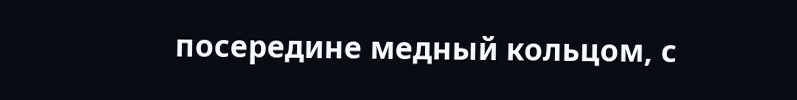посередине медный кольцом, с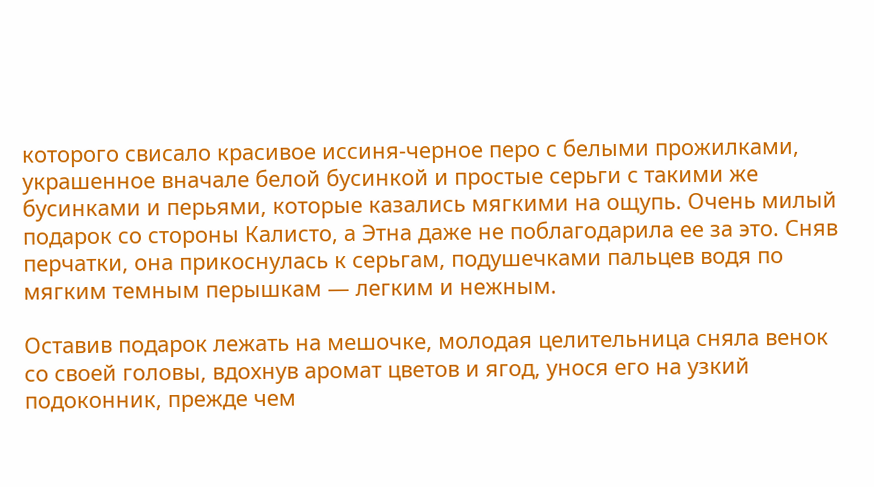которого свисало красивое иссиня-черное перо с белыми прожилками, украшенное вначале белой бусинкой и простые серьги с такими же бусинками и перьями, которые казались мягкими на ощупь. Очень милый подарок со стороны Калисто, а Этна даже не поблагодарила ее за это. Сняв перчатки, она прикоснулась к серьгам, подушечками пальцев водя по мягким темным перышкам — легким и нежным.

Оставив подарок лежать на мешочке, молодая целительница сняла венок со своей головы, вдохнув аромат цветов и ягод, унося его на узкий подоконник, прежде чем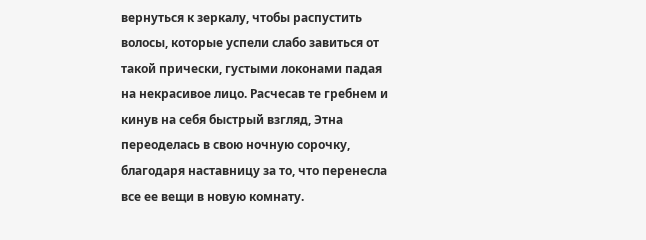вернуться к зеркалу, чтобы распустить волосы, которые успели слабо завиться от такой прически, густыми локонами падая на некрасивое лицо. Расчесав те гребнем и кинув на себя быстрый взгляд, Этна переоделась в свою ночную сорочку, благодаря наставницу за то, что перенесла все ее вещи в новую комнату.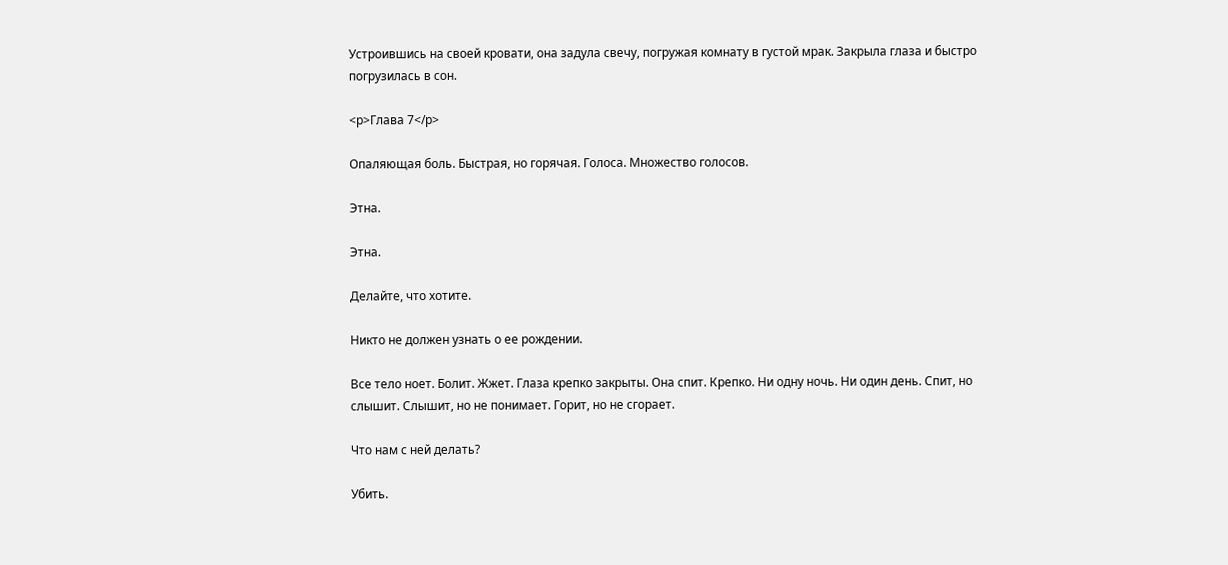Устроившись на своей кровати, она задула свечу, погружая комнату в густой мрак. Закрыла глаза и быстро погрузилась в сон.

<p>Глава 7</p>

Опаляющая боль. Быстрая, но горячая. Голоса. Множество голосов.

Этна.

Этна.

Делайте, что хотите.

Никто не должен узнать о ее рождении.

Все тело ноет. Болит. Жжет. Глаза крепко закрыты. Она спит. Крепко. Ни одну ночь. Ни один день. Спит, но слышит. Слышит, но не понимает. Горит, но не сгорает.

Что нам с ней делать?

Убить.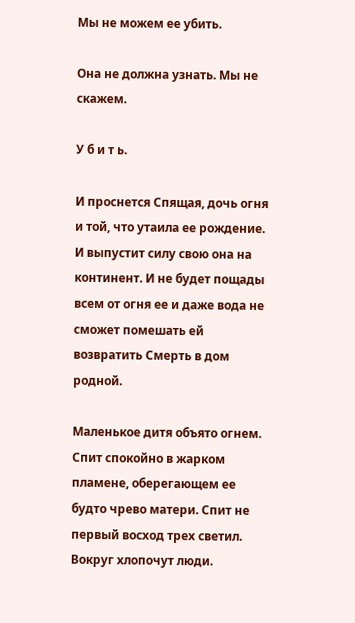Мы не можем ее убить.

Она не должна узнать. Мы не скажем.

У б и т ь.

И проснется Спящая, дочь огня и той, что утаила ее рождение. И выпустит силу свою она на континент. И не будет пощады всем от огня ее и даже вода не сможет помешать ей возвратить Смерть в дом родной.

Маленькое дитя объято огнем. Спит спокойно в жарком пламене, оберегающем ее будто чрево матери. Спит не первый восход трех светил. Вокруг хлопочут люди.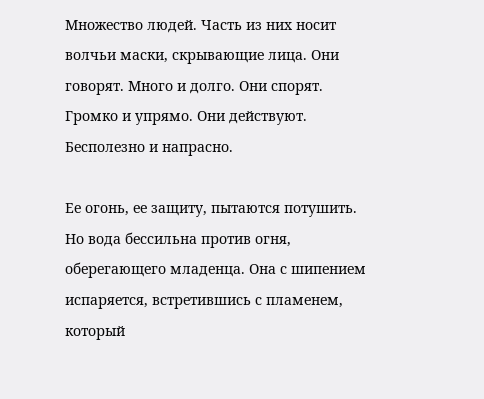Множество людей. Часть из них носит волчьи маски, скрывающие лица. Они говорят. Много и долго. Они спорят. Громко и упрямо. Они действуют. Бесполезно и напрасно.

Ее огонь, ее защиту, пытаются потушить. Но вода бессильна против огня, оберегающего младенца. Она с шипением испаряется, встретившись с пламенем, который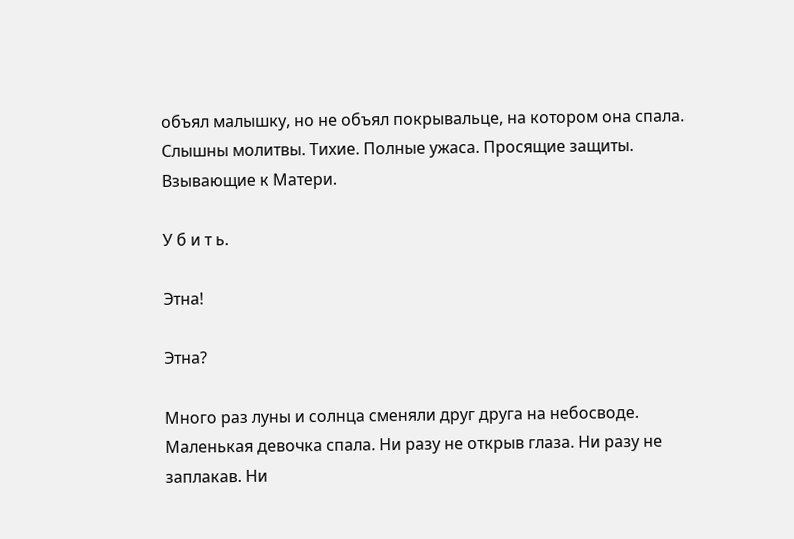объял малышку, но не объял покрывальце, на котором она спала. Слышны молитвы. Тихие. Полные ужаса. Просящие защиты. Взывающие к Матери.

У б и т ь.

Этна!

Этна?

Много раз луны и солнца сменяли друг друга на небосводе. Маленькая девочка спала. Ни разу не открыв глаза. Ни разу не заплакав. Ни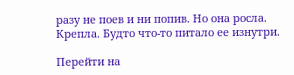разу не поев и ни попив. Но она росла. Крепла. Будто что-то питало ее изнутри.

Перейти на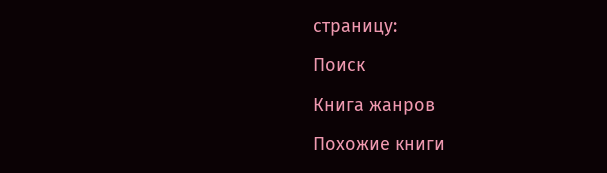страницу:

Поиск

Книга жанров

Похожие книги